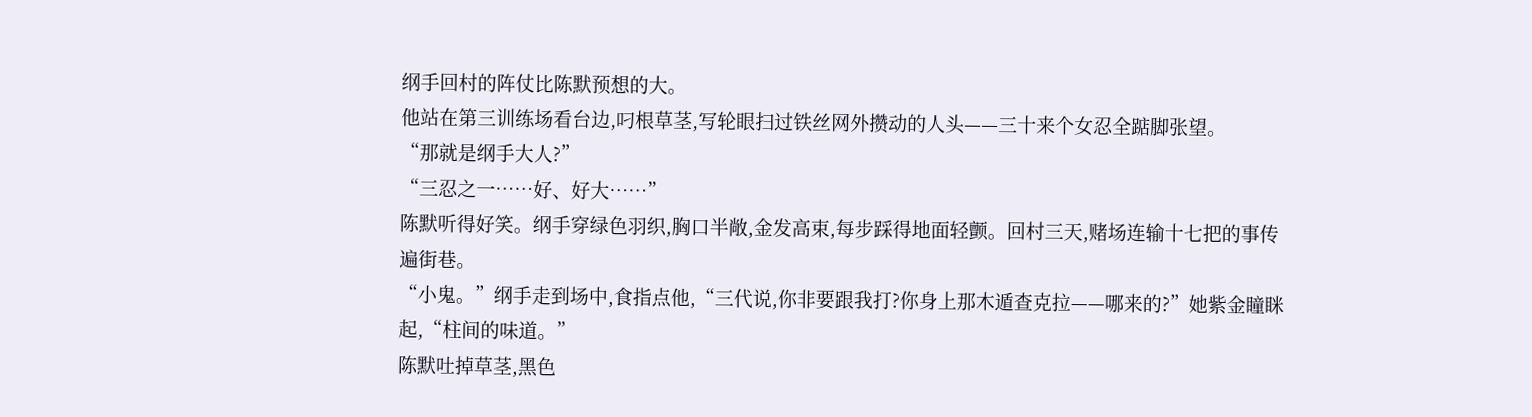纲手回村的阵仗比陈默预想的大。
他站在第三训练场看台边,叼根草茎,写轮眼扫过铁丝网外攒动的人头——三十来个女忍全踮脚张望。
“那就是纲手大人?”
“三忍之一……好、好大……”
陈默听得好笑。纲手穿绿色羽织,胸口半敞,金发高束,每步踩得地面轻颤。回村三天,赌场连输十七把的事传遍街巷。
“小鬼。”纲手走到场中,食指点他,“三代说,你非要跟我打?你身上那木遁查克拉——哪来的?”她紫金瞳眯起,“柱间的味道。”
陈默吐掉草茎,黑色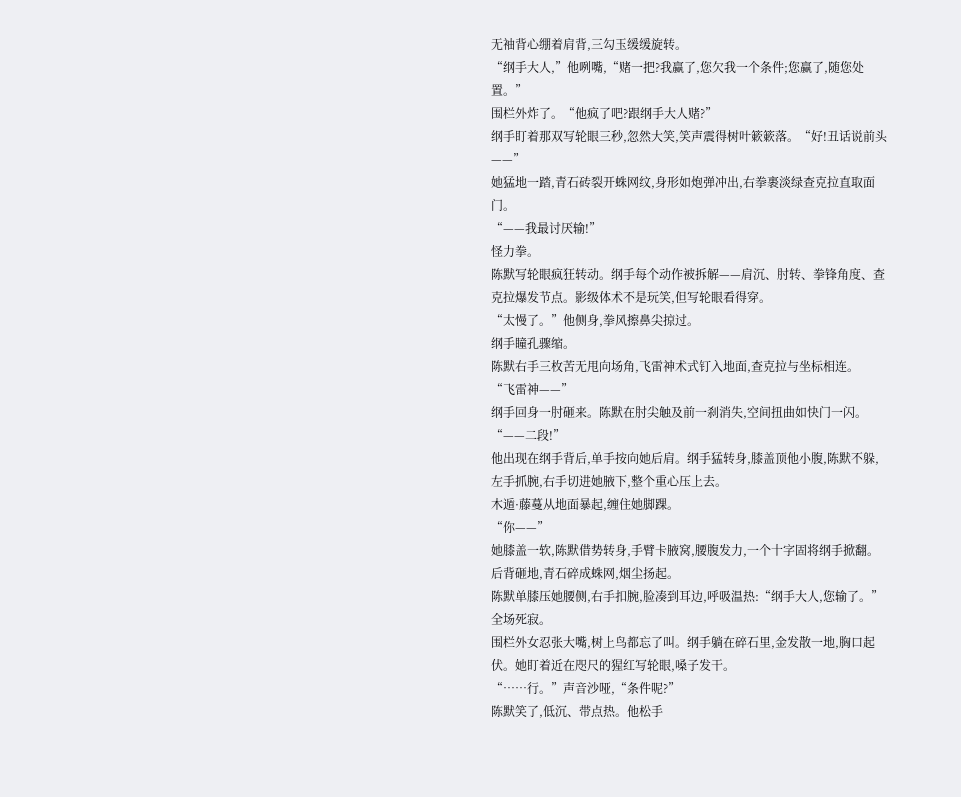无袖背心绷着肩背,三勾玉缓缓旋转。
“纲手大人,”他咧嘴,“赌一把?我赢了,您欠我一个条件;您赢了,随您处置。”
围栏外炸了。“他疯了吧?跟纲手大人赌?”
纲手盯着那双写轮眼三秒,忽然大笑,笑声震得树叶簌簌落。“好!丑话说前头——”
她猛地一踏,青石砖裂开蛛网纹,身形如炮弹冲出,右拳裹淡绿查克拉直取面门。
“——我最讨厌输!”
怪力拳。
陈默写轮眼疯狂转动。纲手每个动作被拆解——肩沉、肘转、拳锋角度、查克拉爆发节点。影级体术不是玩笑,但写轮眼看得穿。
“太慢了。”他侧身,拳风擦鼻尖掠过。
纲手瞳孔骤缩。
陈默右手三枚苦无甩向场角,飞雷神术式钉入地面,查克拉与坐标相连。
“飞雷神——”
纲手回身一肘砸来。陈默在肘尖触及前一刹消失,空间扭曲如快门一闪。
“——二段!”
他出现在纲手背后,单手按向她后肩。纲手猛转身,膝盖顶他小腹,陈默不躲,左手抓腕,右手切进她腋下,整个重心压上去。
木遁·藤蔓从地面暴起,缠住她脚踝。
“你——”
她膝盖一软,陈默借势转身,手臂卡腋窝,腰腹发力,一个十字固将纲手掀翻。后背砸地,青石碎成蛛网,烟尘扬起。
陈默单膝压她腰侧,右手扣腕,脸凑到耳边,呼吸温热:“纲手大人,您输了。”
全场死寂。
围栏外女忍张大嘴,树上鸟都忘了叫。纲手躺在碎石里,金发散一地,胸口起伏。她盯着近在咫尺的猩红写轮眼,嗓子发干。
“……行。”声音沙哑,“条件呢?”
陈默笑了,低沉、带点热。他松手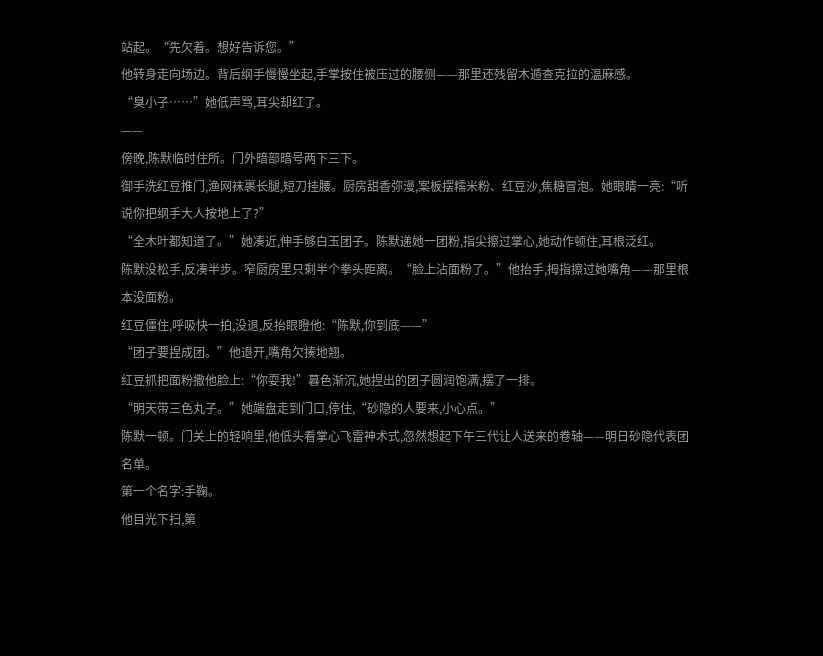站起。“先欠着。想好告诉您。”
他转身走向场边。背后纲手慢慢坐起,手掌按住被压过的腰侧——那里还残留木遁查克拉的温麻感。
“臭小子……”她低声骂,耳尖却红了。
——
傍晚,陈默临时住所。门外暗部暗号两下三下。
御手洗红豆推门,渔网袜裹长腿,短刀挂腰。厨房甜香弥漫,案板摆糯米粉、红豆沙,焦糖冒泡。她眼睛一亮:“听说你把纲手大人按地上了?”
“全木叶都知道了。”她凑近,伸手够白玉团子。陈默递她一团粉,指尖擦过掌心,她动作顿住,耳根泛红。
陈默没松手,反凑半步。窄厨房里只剩半个拳头距离。“脸上沾面粉了。”他抬手,拇指擦过她嘴角——那里根本没面粉。
红豆僵住,呼吸快一拍,没退,反抬眼瞪他:“陈默,你到底——”
“团子要捏成团。”他退开,嘴角欠揍地翘。
红豆抓把面粉撒他脸上:“你耍我!”暮色渐沉,她捏出的团子圆润饱满,摆了一排。
“明天带三色丸子。”她端盘走到门口,停住,“砂隐的人要来,小心点。”
陈默一顿。门关上的轻响里,他低头看掌心飞雷神术式,忽然想起下午三代让人送来的卷轴——明日砂隐代表团名单。
第一个名字:手鞠。
他目光下扫,第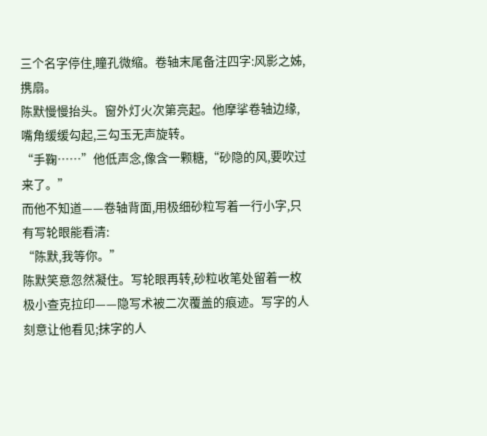三个名字停住,瞳孔微缩。卷轴末尾备注四字:风影之姊,携扇。
陈默慢慢抬头。窗外灯火次第亮起。他摩挲卷轴边缘,嘴角缓缓勾起,三勾玉无声旋转。
“手鞠……”他低声念,像含一颗糖,“砂隐的风,要吹过来了。”
而他不知道——卷轴背面,用极细砂粒写着一行小字,只有写轮眼能看清:
“陈默,我等你。”
陈默笑意忽然凝住。写轮眼再转,砂粒收笔处留着一枚极小查克拉印——隐写术被二次覆盖的痕迹。写字的人刻意让他看见;抹字的人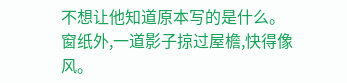不想让他知道原本写的是什么。
窗纸外,一道影子掠过屋檐,快得像风。